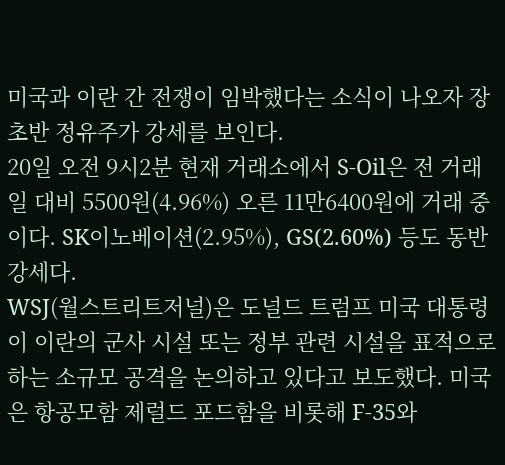미국과 이란 간 전쟁이 임박했다는 소식이 나오자 장 초반 정유주가 강세를 보인다.
20일 오전 9시2분 현재 거래소에서 S-Oil은 전 거래일 대비 5500원(4.96%) 오른 11만6400원에 거래 중이다. SK이노베이션(2.95%), GS(2.60%) 등도 동반 강세다.
WSJ(월스트리트저널)은 도널드 트럼프 미국 대통령이 이란의 군사 시설 또는 정부 관련 시설을 표적으로 하는 소규모 공격을 논의하고 있다고 보도했다. 미국은 항공모함 제럴드 포드함을 비롯해 F-35와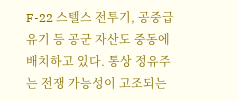F-22 스텔스 전투기, 공중급유기 등 공군 자산도 중동에 배치하고 있다. 통상 정유주는 전쟁 가능성이 고조되는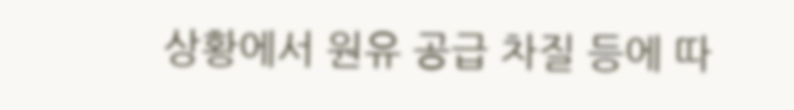상황에서 원유 공급 차질 등에 따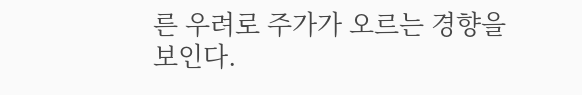른 우려로 주가가 오르는 경향을 보인다.